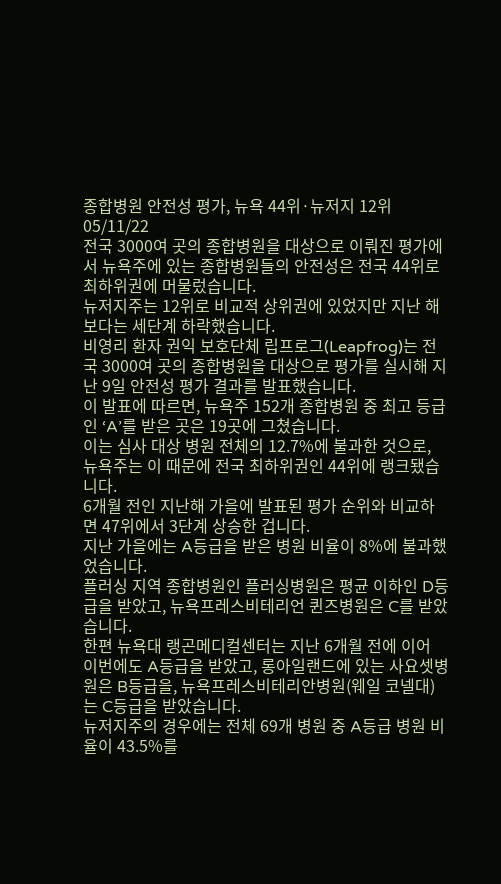종합병원 안전성 평가, 뉴욕 44위·뉴저지 12위
05/11/22
전국 3000여 곳의 종합병원을 대상으로 이뤄진 평가에서 뉴욕주에 있는 종합병원들의 안전성은 전국 44위로 최하위권에 머물렀습니다.
뉴저지주는 12위로 비교적 상위권에 있었지만 지난 해보다는 세단계 하락했습니다.
비영리 환자 권익 보호단체 립프로그(Leapfrog)는 전국 3000여 곳의 종합병원을 대상으로 평가를 실시해 지난 9일 안전성 평가 결과를 발표했습니다.
이 발표에 따르면, 뉴욕주 152개 종합병원 중 최고 등급인 ‘A’를 받은 곳은 19곳에 그쳤습니다.
이는 심사 대상 병원 전체의 12.7%에 불과한 것으로, 뉴욕주는 이 때문에 전국 최하위권인 44위에 랭크됐습니다.
6개월 전인 지난해 가을에 발표된 평가 순위와 비교하면 47위에서 3단계 상승한 겁니다.
지난 가을에는 A등급을 받은 병원 비율이 8%에 불과했었습니다.
플러싱 지역 종합병원인 플러싱병원은 평균 이하인 D등급을 받았고, 뉴욕프레스비테리언 퀸즈병원은 C를 받았습니다.
한편 뉴욕대 랭곤메디컬센터는 지난 6개월 전에 이어 이번에도 A등급을 받았고, 롱아일랜드에 있는 사요셋병원은 B등급을, 뉴욕프레스비테리안병원(웨일 코넬대)는 C등급을 받았습니다.
뉴저지주의 경우에는 전체 69개 병원 중 A등급 병원 비율이 43.5%를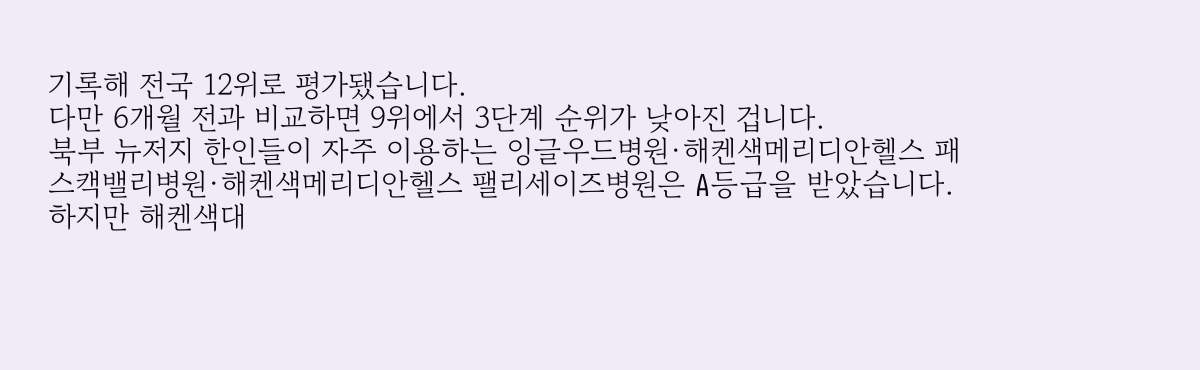기록해 전국 12위로 평가됐습니다.
다만 6개월 전과 비교하면 9위에서 3단계 순위가 낮아진 겁니다.
북부 뉴저지 한인들이 자주 이용하는 잉글우드병원·해켄색메리디안헬스 패스캑밸리병원·해켄색메리디안헬스 팰리세이즈병원은 A등급을 받았습니다.
하지만 해켄색대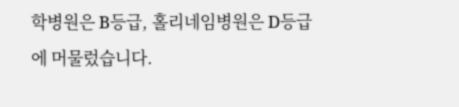학병원은 B등급, 홀리네임병원은 D등급에 머물렀습니다.